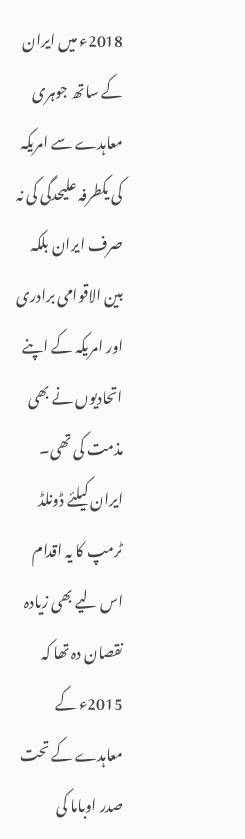2018ء میں ایران کے ساتھ جوہری معاہدے سے امریکہ کی یکطرفہ علیحدگی کی نہ صرف ایران بلکہ بین الاقوامی برادری اور امریکہ کے اپنے اتحادیوں نے بھی مذمت کی تھی۔ ایران کیلئے ڈونلڈ ٹرمپ کا یہ اقدام اس لیے بھی زیادہ نقصان دہ تھا کہ 2015ء کے معاہدے کے تحت صدر اوباما کی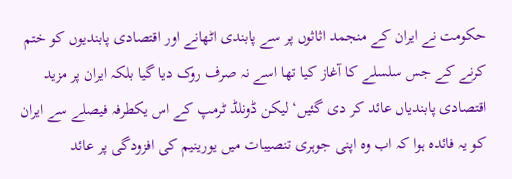حکومت نے ایران کے منجمد اثاثوں پر سے پابندی اٹھانے اور اقتصادی پابندیوں کو ختم کرنے کے جس سلسلے کا آغاز کیا تھا اسے نہ صرف روک دیا گیا بلکہ ایران پر مزید اقتصادی پابندیاں عائد کر دی گئیں‘ لیکن ڈونلڈ ٹرمپ کے اس یکطرفہ فیصلے سے ایران کو یہ فائدہ ہوا کہ اب وہ اپنی جوہری تنصیبات میں یورینیم کی افزودگی پر عائد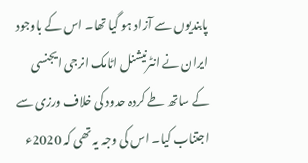پابندیوں سے آزاد ہو گیا تھا۔ اس کے باوجود ایران نے انٹرنیشنل اٹامک انرجی ایجنسی کے ساتھ طے کردہ حدود کی خلاف ورزی سے اجتناب کیا۔ اس کی وجہ یہ تھی کہ 2020ء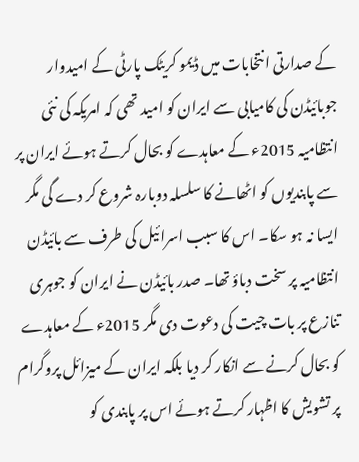کے صدارتی انتخابات میں ڈیمو کریٹک پارٹی کے امیدوار جوبائیڈن کی کامیابی سے ایران کو امید تھی کہ امریکہ کی نئی انتظامیہ 2015ء کے معاہدے کو بحال کرتے ہوئے ایران پر سے پابندیوں کو اٹھانے کا سلسلہ دوبارہ شروع کر دے گی مگر ایسا نہ ہو سکا۔ اس کا سبب اسرائیل کی طرف سے بائیڈن انتظامیہ پر سخت دباؤ تھا۔ صدر بائیڈن نے ایران کو جوہری تنازع پر بات چیت کی دعوت دی مگر 2015ء کے معاہدے کو بحال کرنے سے انکار کر دیا بلکہ ایران کے میزائل پروگرام پر تشویش کا اظہار کرتے ہوئے اس پر پابندی کو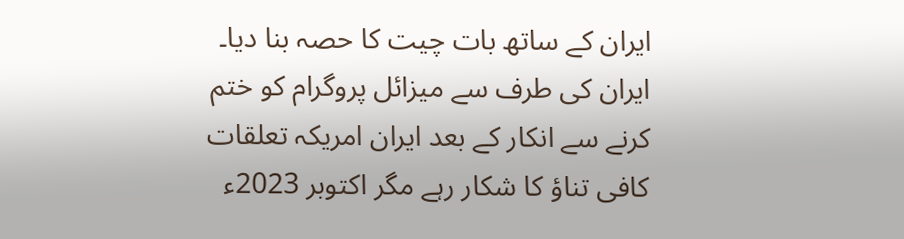ایران کے ساتھ بات چیت کا حصہ بنا دیا۔ ایران کی طرف سے میزائل پروگرام کو ختم کرنے سے انکار کے بعد ایران امریکہ تعلقات کافی تناؤ کا شکار رہے مگر اکتوبر 2023ء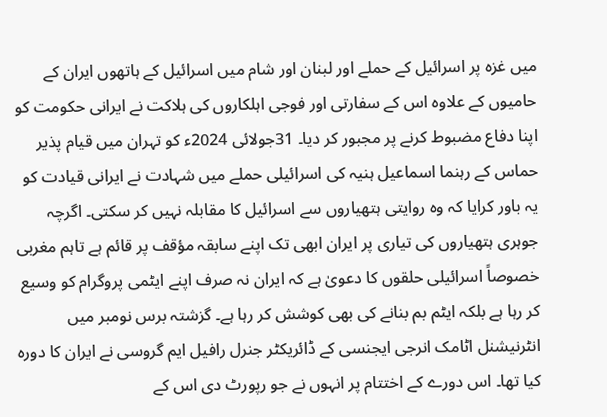میں غزہ پر اسرائیل کے حملے اور لبنان اور شام میں اسرائیل کے ہاتھوں ایران کے حامیوں کے علاوہ اس کے سفارتی اور فوجی اہلکاروں کی ہلاکت نے ایرانی حکومت کو اپنا دفاع مضبوط کرنے پر مجبور کر دیا۔ 31جولائی 2024ء کو تہران میں قیام پذیر حماس کے رہنما اسماعیل ہنیہ کی اسرائیلی حملے میں شہادت نے ایرانی قیادت کو یہ باور کرایا کہ وہ روایتی ہتھیاروں سے اسرائیل کا مقابلہ نہیں کر سکتی۔ اگرچہ جوہری ہتھیاروں کی تیاری پر ایران ابھی تک اپنے سابقہ مؤقف پر قائم ہے تاہم مغربی خصوصاً اسرائیلی حلقوں کا دعویٰ ہے کہ ایران نہ صرف اپنے ایٹمی پروگرام کو وسیع کر رہا ہے بلکہ ایٹم بم بنانے کی بھی کوشش کر رہا ہے۔ گزشتہ برس نومبر میں انٹرنیشنل اٹامک انرجی ایجنسی کے ڈائریکٹر جنرل رافیل ایم گروسی نے ایران کا دورہ کیا تھا۔ اس دورے کے اختتام پر انہوں نے جو رپورٹ دی اس کے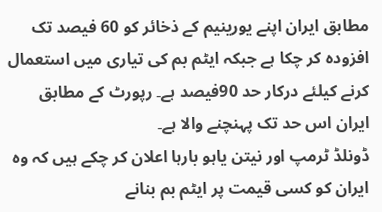مطابق ایران اپنے یورینیم کے ذخائر کو 60 فیصد تک افزودہ کر چکا ہے جبکہ ایٹم بم کی تیاری میں استعمال کرنے کیلئے درکار حد 90فیصد ہے۔ رپورٹ کے مطابق ایران اس حد تک پہنچنے والا ہے۔
ڈونلڈ ٹرمپ اور نیتن یاہو بارہا اعلان کر چکے ہیں کہ وہ ایران کو کسی قیمت پر ایٹم بم بنانے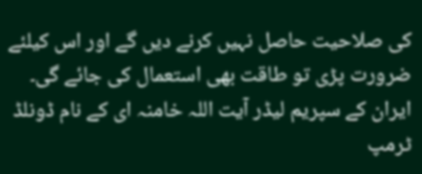کی صلاحیت حاصل نہیں کرنے دیں گے اور اس کیلئے ضرورت پڑی تو طاقت بھی استعمال کی جائے گی۔ ایران کے سپریم لیڈر آیت اللہ خامنہ ای کے نام ڈونلڈ ٹرمپ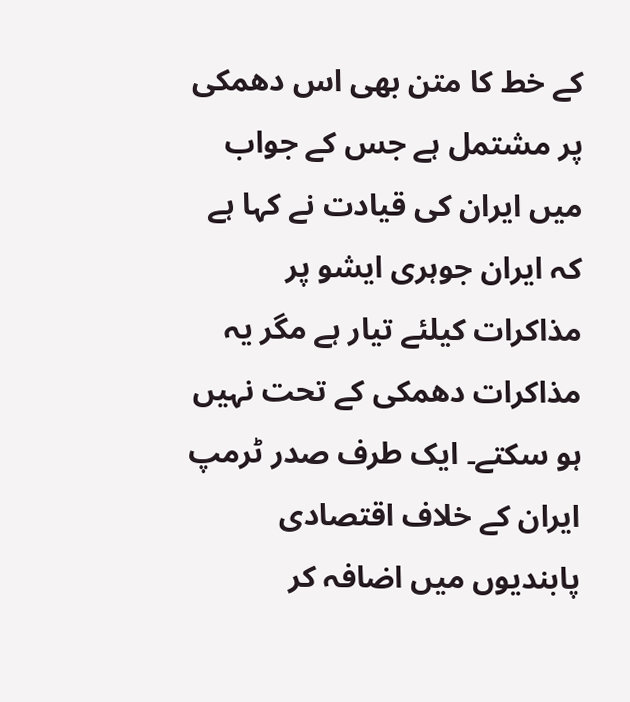کے خط کا متن بھی اس دھمکی پر مشتمل ہے جس کے جواب میں ایران کی قیادت نے کہا ہے کہ ایران جوہری ایشو پر مذاکرات کیلئے تیار ہے مگر یہ مذاکرات دھمکی کے تحت نہیں ہو سکتے۔ ایک طرف صدر ٹرمپ ایران کے خلاف اقتصادی پابندیوں میں اضافہ کر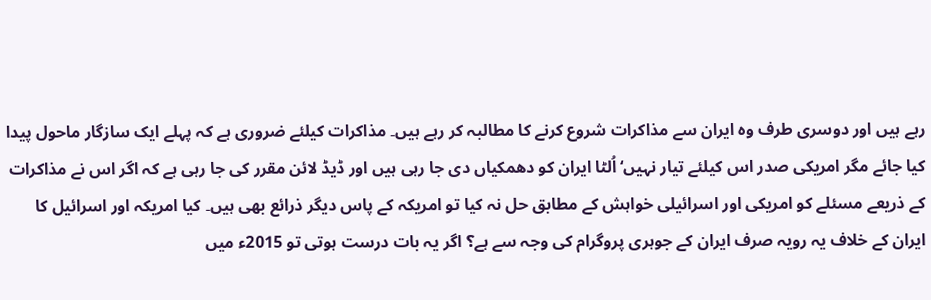رہے ہیں اور دوسری طرف وہ ایران سے مذاکرات شروع کرنے کا مطالبہ کر رہے ہیں۔ مذاکرات کیلئے ضروری ہے کہ پہلے ایک سازگار ماحول پیدا کیا جائے مگر امریکی صدر اس کیلئے تیار نہیں‘ اُلٹا ایران کو دھمکیاں دی جا رہی ہیں اور ڈیڈ لائن مقرر کی جا رہی ہے کہ اگر اس نے مذاکرات کے ذریعے مسئلے کو امریکی اور اسرائیلی خواہش کے مطابق حل نہ کیا تو امریکہ کے پاس دیگر ذرائع بھی ہیں۔ کیا امریکہ اور اسرائیل کا ایران کے خلاف یہ رویہ صرف ایران کے جوہری پروگرام کی وجہ سے ہے؟ اگر یہ بات درست ہوتی تو 2015ء میں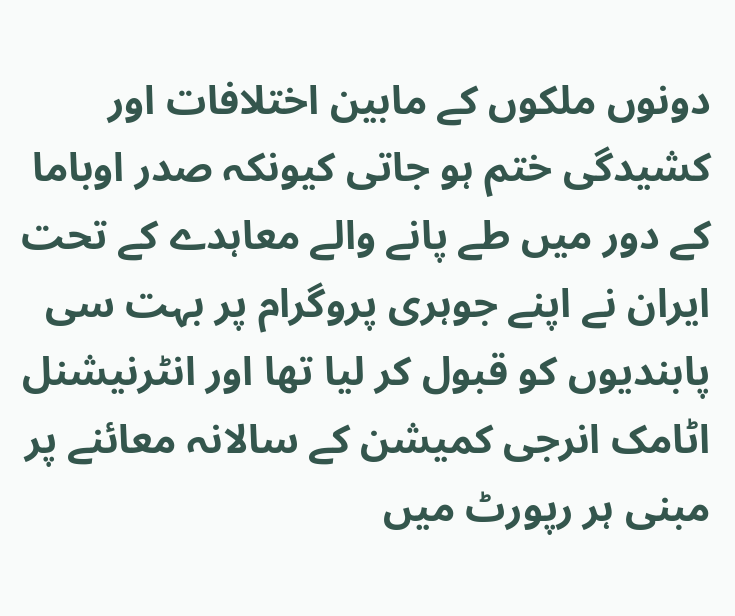دونوں ملکوں کے مابین اختلافات اور کشیدگی ختم ہو جاتی کیونکہ صدر اوباما کے دور میں طے پانے والے معاہدے کے تحت ایران نے اپنے جوہری پروگرام پر بہت سی پابندیوں کو قبول کر لیا تھا اور انٹرنیشنل اٹامک انرجی کمیشن کے سالانہ معائنے پر مبنی ہر رپورٹ میں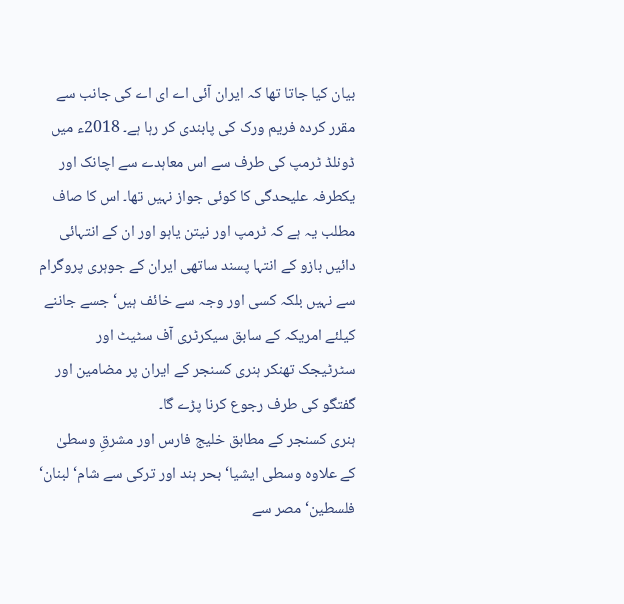بیان کیا جاتا تھا کہ ایران آئی اے ای اے کی جانب سے مقرر کردہ فریم ورک کی پابندی کر رہا ہے۔ 2018ء میں ڈونلڈ ٹرمپ کی طرف سے اس معاہدے سے اچانک اور یکطرفہ علیحدگی کا کوئی جواز نہیں تھا۔ اس کا صاف مطلب یہ ہے کہ ٹرمپ اور نیتن یاہو اور ان کے انتہائی دائیں بازو کے انتہا پسند ساتھی ایران کے جوہری پروگرام سے نہیں بلکہ کسی اور وجہ سے خائف ہیں‘ جسے جاننے کیلئے امریکہ کے سابق سیکرٹری آف سٹیٹ اور سٹرٹیجک تھنکر ہنری کسنجر کے ایران پر مضامین اور گفتگو کی طرف رجوع کرنا پڑے گا۔
ہنری کسنجر کے مطابق خلیج فارس اور مشرقِ وسطیٰ کے علاوہ وسطی ایشیا‘ بحر ہند اور ترکی سے شام‘ لبنان‘ فلسطین‘ مصر سے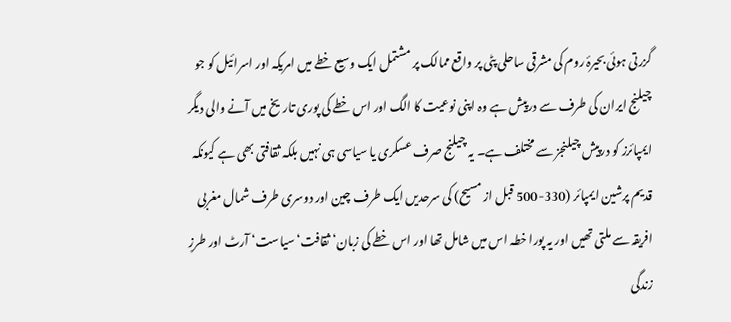گزرتی ہوئی بحیرۂ روم کی مشرقی ساحلی پٹی پر واقع ممالک پر مشتمل ایک وسیع خطے میں امریکہ اور اسرائیل کو جو چیلنج ایران کی طرف سے درپیش ہے وہ اپنی نوعیت کا الگ اور اس خطے کی پوری تاریخ میں آنے والی دیگر ایمپائرز کو درپیش چیلنجز سے مختلف ہے۔ یہ چیلنج صرف عسکری یا سیاسی ہی نہیں بلکہ ثقافتی بھی ہے کیونکہ قدیم پرشین ایمپائر (330-500 قبل از مسیح) کی سرحدیں ایک طرف چین اور دوسری طرف شمال مغربی افریقہ سے ملتی تھیں اور یہ پورا خطہ اس میں شامل تھا اور اس خطے کی زبان‘ ثقافت‘ سیاست‘ آرٹ اور طرزِ زندگی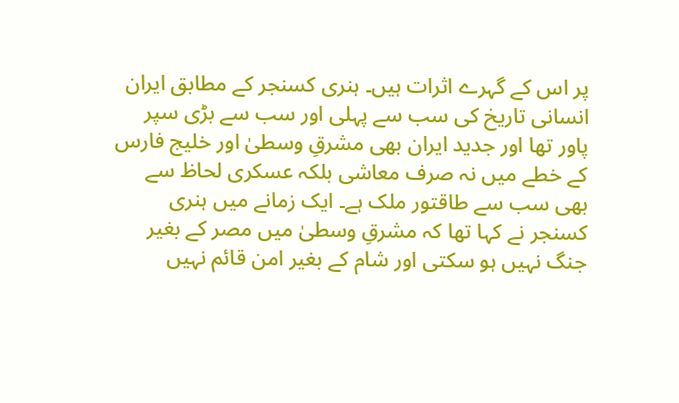پر اس کے گہرے اثرات ہیں۔ ہنری کسنجر کے مطابق ایران انسانی تاریخ کی سب سے پہلی اور سب سے بڑی سپر پاور تھا اور جدید ایران بھی مشرقِ وسطیٰ اور خلیج فارس کے خطے میں نہ صرف معاشی بلکہ عسکری لحاظ سے بھی سب سے طاقتور ملک ہے۔ ایک زمانے میں ہنری کسنجر نے کہا تھا کہ مشرقِ وسطیٰ میں مصر کے بغیر جنگ نہیں ہو سکتی اور شام کے بغیر امن قائم نہیں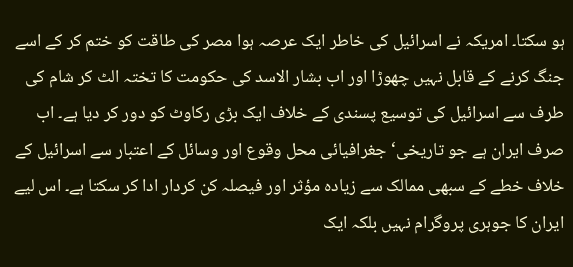ہو سکتا۔ امریکہ نے اسرائیل کی خاطر ایک عرصہ ہوا مصر کی طاقت کو ختم کر کے اسے جنگ کرنے کے قابل نہیں چھوڑا اور اب بشار الاسد کی حکومت کا تختہ الٹ کر شام کی طرف سے اسرائیل کی توسیع پسندی کے خلاف ایک بڑی رکاوٹ کو دور کر دیا ہے۔ اب صرف ایران ہے جو تاریخی‘ جغرافیائی محل وقوع اور وسائل کے اعتبار سے اسرائیل کے خلاف خطے کے سبھی ممالک سے زیادہ مؤثر اور فیصلہ کن کردار ادا کر سکتا ہے۔ اس لیے ایران کا جوہری پروگرام نہیں بلکہ ایک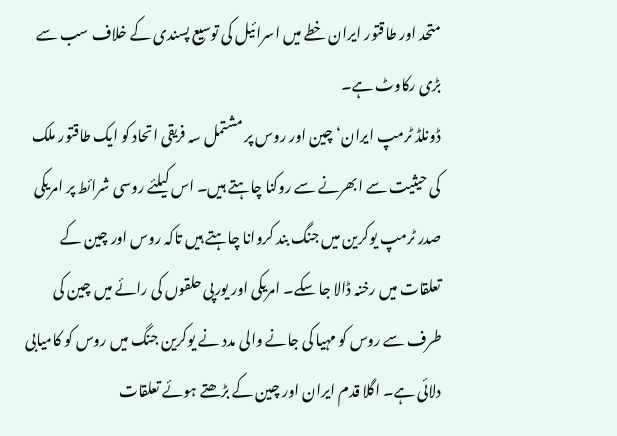متحد اور طاقتور ایران خطے میں اسرائیل کی توسیع پسندی کے خلاف سب سے بڑی رکاوٹ ہے۔
ڈونلڈ ٹرمپ ایران‘ چین اور روس پر مشتمل سہ فریقی اتحاد کو ایک طاقتور ملک کی حیثیت سے ابھرنے سے روکنا چاہتے ہیں۔ اس کیلئے روسی شرائط پر امریکی صدر ٹرمپ یوکرین میں جنگ بند کروانا چاہتے ہیں تاکہ روس اور چین کے تعلقات میں رخنہ ڈالا جا سکے۔ امریکی اور یورپی حلقوں کی رائے میں چین کی طرف سے روس کو مہیا کی جانے والی مدد نے یوکرین جنگ میں روس کو کامیابی دلائی ہے۔ اگلا قدم ایران اور چین کے بڑھتے ہوئے تعلقات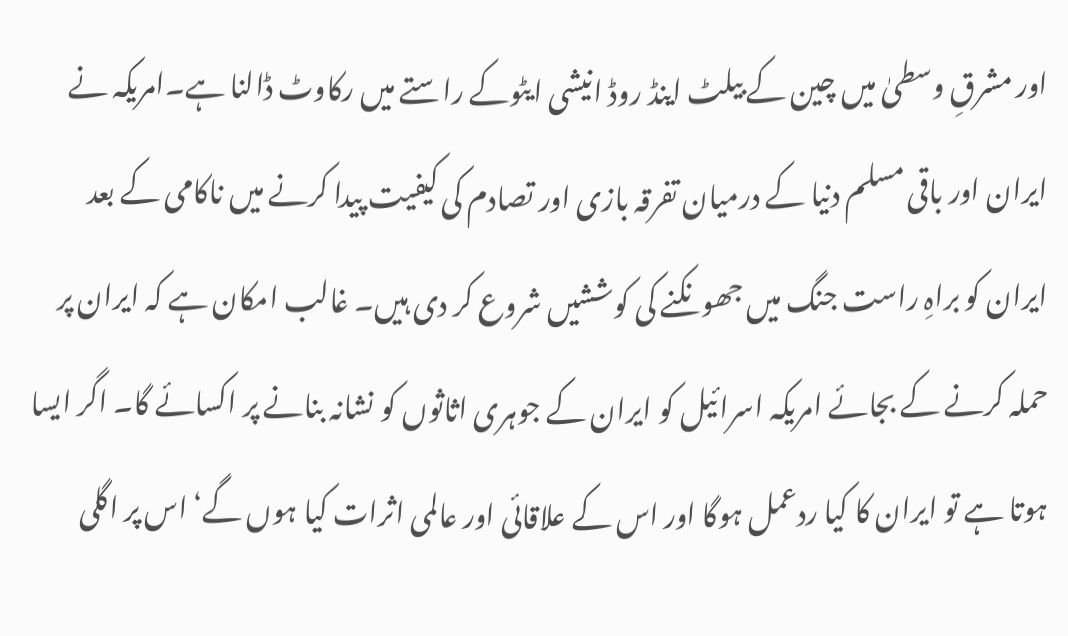اور مشرقِ وسطیٰ میں چین کے بیلٹ اینڈ روڈ انیشی ایٹوکے راستے میں رکاوٹ ڈالنا ہے۔امریکہ نے ایران اور باقی مسلم دنیا کے درمیان تفرقہ بازی اور تصادم کی کیفیت پیدا کرنے میں ناکامی کے بعد ایران کو براہِ راست جنگ میں جھونکنے کی کوششیں شروع کر دی ہیں۔ غالب امکان ہے کہ ایران پر حملہ کرنے کے بجائے امریکہ اسرائیل کو ایران کے جوہری اثاثوں کو نشانہ بنانے پر اکسائے گا۔ اگر ایسا ہوتا ہے تو ایران کا کیا ردعمل ہوگا اور اس کے علاقائی اور عالمی اثرات کیا ہوں گے‘ اس پر اگلی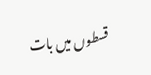قسطوں میں بات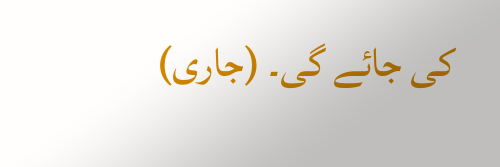کی جائے گی۔ (جاری)